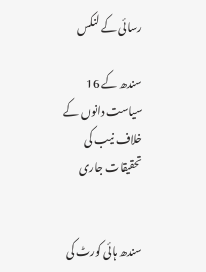رسائی کے لنکس

سندھ کے 16 سیاست دانوں کے خلاف نیب کی تحقیقات جاری


سندھ ہائی کورٹ کی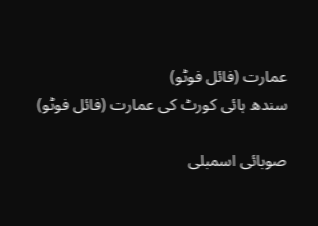عمارت (فائل فوٹو)
سندھ ہائی کورٹ کی عمارت (فائل فوٹو)

صوبائی اسمبلی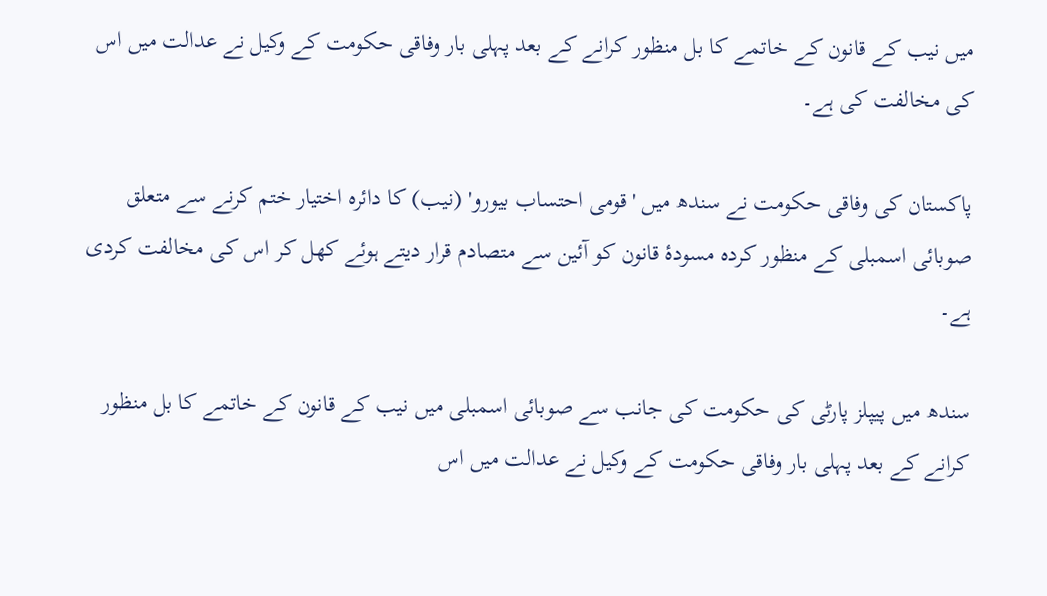میں نیب کے قانون کے خاتمے کا بل منظور کرانے کے بعد پہلی بار وفاقی حکومت کے وکیل نے عدالت میں اس کی مخالفت کی ہے۔

پاکستان کی وفاقی حکومت نے سندھ میں 'قومی احتساب بیورو' (نیب) کا دائرہ اختیار ختم کرنے سے متعلق صوبائی اسمبلی کے منظور کردہ مسودۂ قانون کو آئین سے متصادم قرار دیتے ہوئے کھل کر اس کی مخالفت کردی ہے۔

سندھ میں پیپلز پارٹی کی حکومت کی جانب سے صوبائی اسمبلی میں نیب کے قانون کے خاتمے کا بل منظور کرانے کے بعد پہلی بار وفاقی حکومت کے وکیل نے عدالت میں اس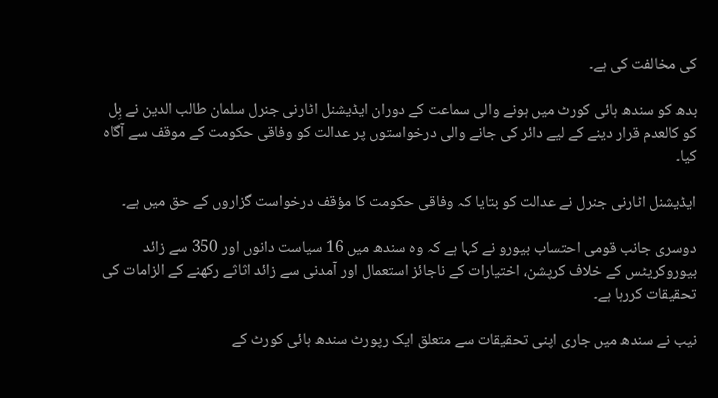کی مخالفت کی ہے۔

بدھ کو سندھ ہائی کورٹ میں ہونے والی سماعت کے دوران ایڈیشنل اٹارنی جنرل سلمان طالب الدین نے بِل کو کالعدم قرار دینے کے لیے دائر کی جانے والی درخواستوں پر عدالت کو وفاقی حکومت کے موقف سے آگاہ کیا۔

ایڈیشنل اٹارنی جنرل نے عدالت کو بتایا کہ وفاقی حکومت کا مؤقف درخواست گزاروں کے حق میں ہے۔

دوسری جانب قومی احتساب بیورو نے کہا ہے کہ وہ سندھ میں 16 سیاست دانوں اور 350 سے زائد بیوروکریٹس کے خلاف کرپشن، اختیارات کے ناجائز استعمال اور آمدنی سے زائد اثاثے رکھنے کے الزامات کی تحقیقات کررہا ہے۔

نیب نے سندھ میں جاری اپنی تحقیقات سے متعلق ایک رپورٹ سندھ ہائی کورٹ کے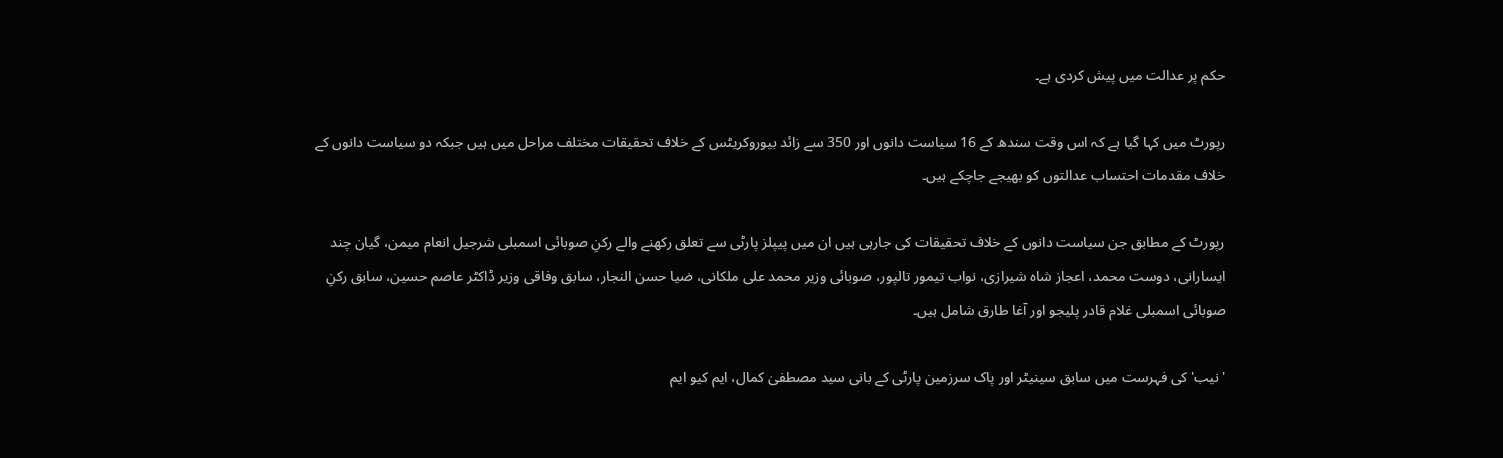حکم پر عدالت میں پیش کردی ہے۔

رپورٹ میں کہا گیا ہے کہ اس وقت سندھ کے 16 سیاست دانوں اور 350 سے زائد بیوروکریٹس کے خلاف تحقیقات مختلف مراحل میں ہیں جبکہ دو سیاست دانوں کے خلاف مقدمات احتساب عدالتوں کو بھیجے جاچکے ہیں۔

رپورٹ کے مطابق جن سیاست دانوں کے خلاف تحقیقات کی جارہی ہیں ان میں پیپلز پارٹی سے تعلق رکھنے والے رکنِ صوبائی اسمبلی شرجیل انعام میمن، گیان چند ایسارانی، دوست محمد، اعجاز شاہ شیرازی، نواب تیمور تالپور، صوبائی وزیر محمد علی ملکانی، ضیا حسن النجار، سابق وفاقی وزیر ڈاکٹر عاصم حسین، سابق رکنِ صوبائی اسمبلی غلام قادر پلیجو اور آغا طارق شامل ہیں۔

'نیب' کی فہرست میں سابق سینیٹر اور پاک سرزمین پارٹی کے بانی سید مصطفیٰ کمال، ایم کیو ایم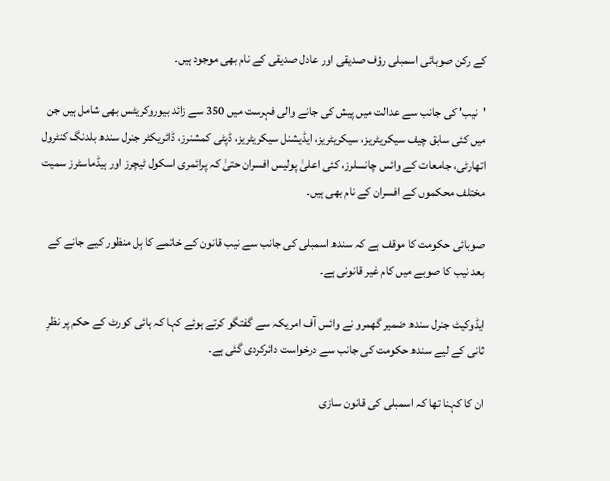کے رکن صوبائی اسمبلی رؤف صدیقی اور عادل صدیقی کے نام بھی موجود ہیں۔

'نیب' کی جانب سے عدالت میں پیش کی جانے والی فہرست میں 350 سے زائد بیوروکریٹس بھی شامل ہیں جن میں کئی سابق چیف سیکریٹریز، سیکریٹریز، ایڈیشنل سیکریٹریز، ڈپٹی کمشنرز، ڈائریکٹر جنرل سندھ بلدنگ کنٹرول اتھارٹی، جامعات کے وائس چانسلرز، کئی اعلیٰ پولیس افسران حتیٰ کہ پرائمری اسکول ٹیچرز اور ہیڈماسٹرز سمیت مختلف محکموں کے افسران کے نام بھی ہیں۔

صوبائی حکومت کا موقف ہے کہ سندھ اسمبلی کی جانب سے نیب قانون کے خاتمے کا بِل منظور کیے جانے کے بعد نیب کا صوبے میں کام غیر قانونی ہے۔

ایڈوکیٹ جنرل سندھ ضمیر گھمرو نے وائس آف امریکہ سے گفتگو کرتے ہوئے کہا کہ ہائی کورٹ کے حکم پر نظرِ ثانی کے لیے سندھ حکومت کی جانب سے درخواست دائرکردی گئی ہے۔

ان کا کہنا تھا کہ اسمبلی کی قانون سازی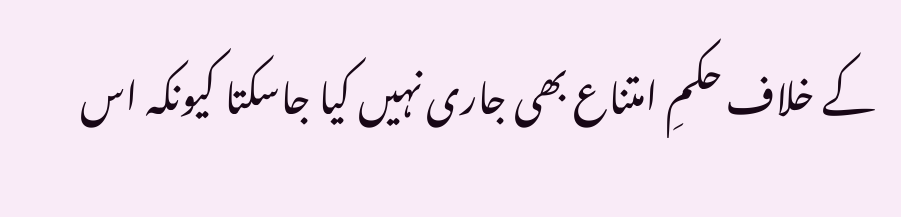کے خلاف حکمِ امتناع بھی جاری نہیں کیا جاسکتا کیونکہ اس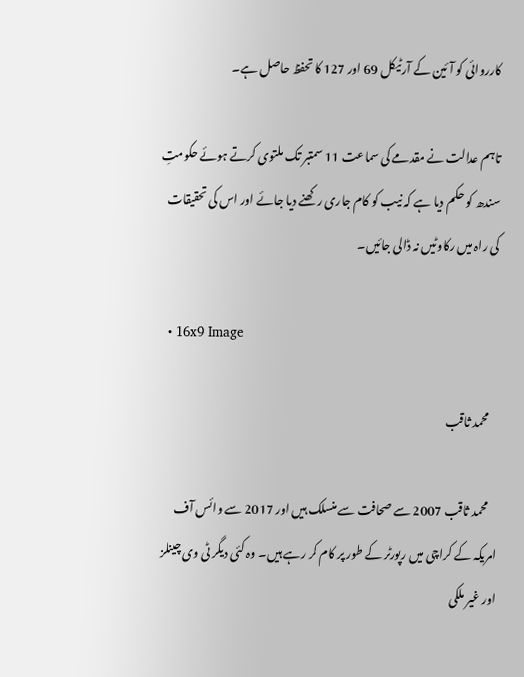کارروائی کو آئین کے آرٹیکل 69 اور 127 کا تحفظ حاصل ہے۔

تاہم عدالت نے مقدمے کی سماعت 11 سمتبر تک ملتوی کرتے ہوئے حکومتِ سندھ کو حکم دیا ہے کہ نیب کو کام جاری رکھنے دیا جائے اور اس کی تحقیقات کی راہ میں رکاوٹیں نہ ڈالی جائیں۔

  • 16x9 Image

    محمد ثاقب

    محمد ثاقب 2007 سے صحافت سے منسلک ہیں اور 2017 سے وائس آف امریکہ کے کراچی میں رپورٹر کے طور پر کام کر رہے ہیں۔ وہ کئی دیگر ٹی وی چینلز اور غیر ملکی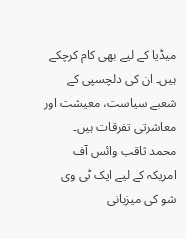میڈیا کے لیے بھی کام کرچکے ہیں۔ ان کی دلچسپی کے شعبے سیاست، معیشت اور معاشرتی تفرقات ہیں۔ محمد ثاقب وائس آف امریکہ کے لیے ایک ٹی وی شو کی میزبانی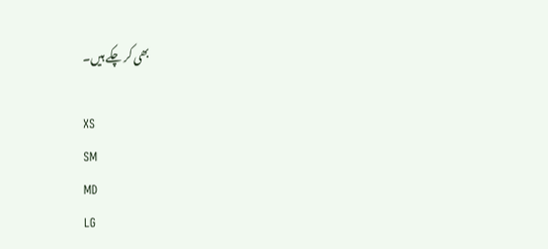بھی کر چکے ہیں۔

XS
SM
MD
LG